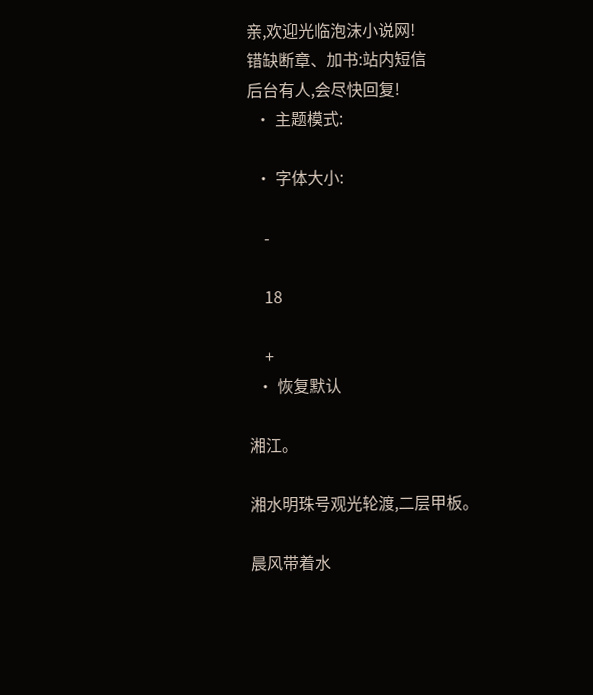亲,欢迎光临泡沫小说网!
错缺断章、加书:站内短信
后台有人,会尽快回复!
  • 主题模式:

  • 字体大小:

    -

    18

    +
  • 恢复默认

湘江。

湘水明珠号观光轮渡,二层甲板。

晨风带着水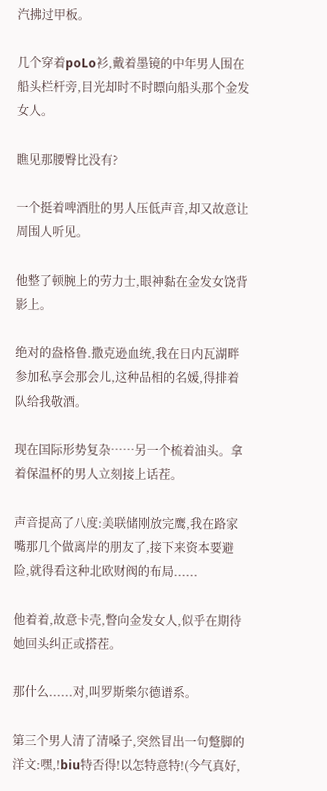汽拂过甲板。

几个穿着poLo衫,戴着墨镜的中年男人围在船头栏杆旁,目光却时不时瞟向船头那个金发女人。

瞧见那腰臀比没有?

一个挺着啤酒肚的男人压低声音,却又故意让周围人听见。

他整了顿腕上的劳力士,眼神黏在金发女饶背影上。

绝对的盎格鲁.撒克逊血统,我在日内瓦湖畔参加私享会那会儿,这种品相的名媛,得排着队给我敬酒。

现在国际形势复杂……另一个梳着油头。拿着保温杯的男人立刻接上话茬。

声音提高了八度:美联储刚放完鹰,我在路家嘴那几个做离岸的朋友了,接下来资本要避险,就得看这种北欧财阀的布局......

他着着,故意卡壳,瞥向金发女人,似乎在期待她回头纠正或搭茬。

那什么......对,叫罗斯柴尔德谱系。

第三个男人清了清嗓子,突然冒出一句蹩脚的洋文:嘿,!biu特否得!以怎特意特!(今气真好,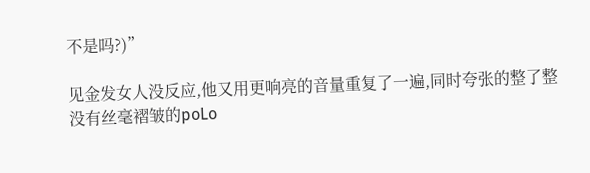不是吗?)”

见金发女人没反应,他又用更响亮的音量重复了一遍,同时夸张的整了整没有丝毫褶皱的poLo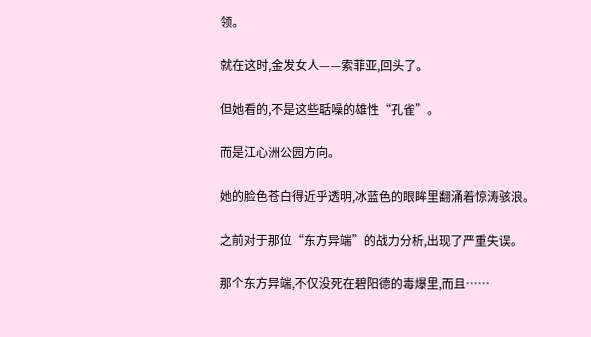领。

就在这时,金发女人——索菲亚,回头了。

但她看的,不是这些聒噪的雄性“孔雀”。

而是江心洲公园方向。

她的脸色苍白得近乎透明,冰蓝色的眼眸里翻涌着惊涛骇浪。

之前对于那位“东方异端”的战力分析,出现了严重失误。

那个东方异端,不仅没死在碧阳德的毒爆里,而且……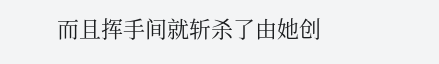而且挥手间就斩杀了由她创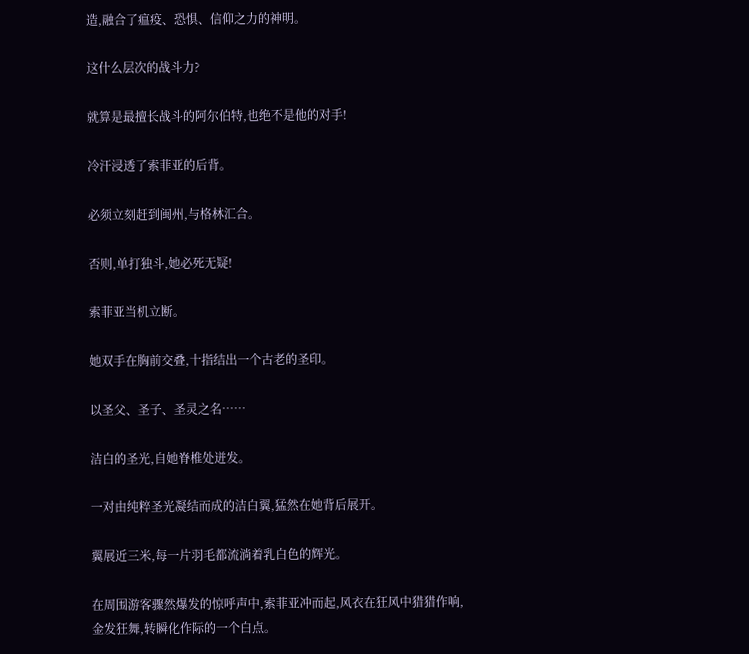造,融合了瘟疫、恐惧、信仰之力的神明。

这什么层次的战斗力?

就算是最擅长战斗的阿尔伯特,也绝不是他的对手!

冷汗浸透了索菲亚的后背。

必须立刻赶到闽州,与格林汇合。

否则,单打独斗,她必死无疑!

索菲亚当机立断。

她双手在胸前交叠,十指结出一个古老的圣印。

以圣父、圣子、圣灵之名……

洁白的圣光,自她脊椎处迸发。

一对由纯粹圣光凝结而成的洁白翼,猛然在她背后展开。

翼展近三米,每一片羽毛都流淌着乳白色的辉光。

在周围游客骤然爆发的惊呼声中,索菲亚冲而起,风衣在狂风中猎猎作响,金发狂舞,转瞬化作际的一个白点。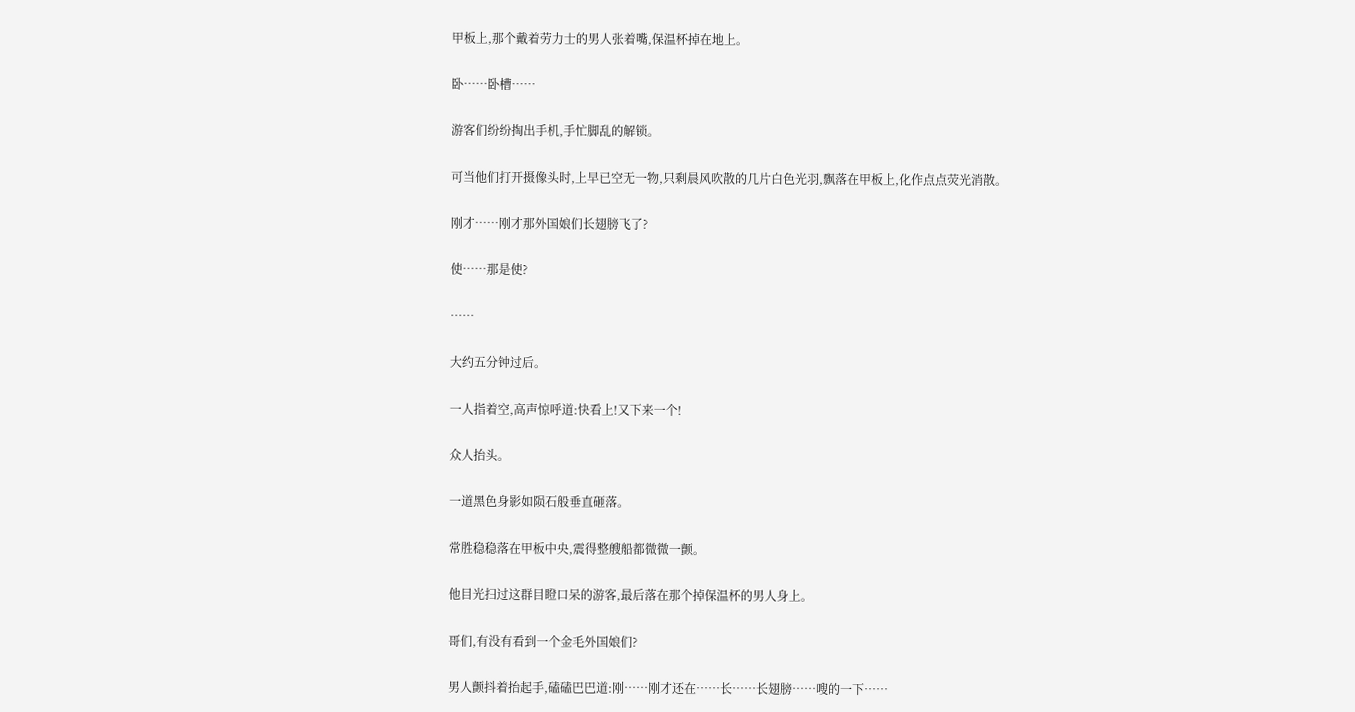甲板上,那个戴着劳力士的男人张着嘴,保温杯掉在地上。

卧……卧槽……

游客们纷纷掏出手机,手忙脚乱的解锁。

可当他们打开摄像头时,上早已空无一物,只剩晨风吹散的几片白色光羽,飘落在甲板上,化作点点荧光消散。

刚才……刚才那外国娘们长翅膀飞了?

使……那是使?

……

大约五分钟过后。

一人指着空,高声惊呼道:快看上!又下来一个!

众人抬头。

一道黑色身影如陨石般垂直砸落。

常胜稳稳落在甲板中央,震得整艘船都微微一颤。

他目光扫过这群目瞪口呆的游客,最后落在那个掉保温杯的男人身上。

哥们,有没有看到一个金毛外国娘们?

男人颤抖着抬起手,磕磕巴巴道:刚……刚才还在……长……长翅膀……嗖的一下……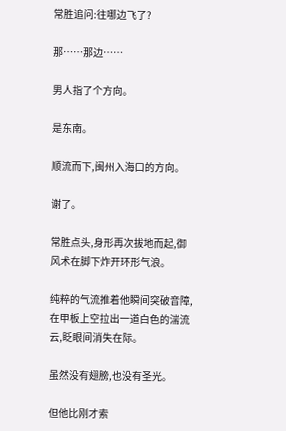常胜追问:往哪边飞了?

那……那边……

男人指了个方向。

是东南。

顺流而下,闽州入海口的方向。

谢了。

常胜点头,身形再次拔地而起,御风术在脚下炸开环形气浪。

纯粹的气流推着他瞬间突破音障,在甲板上空拉出一道白色的湍流云,眨眼间消失在际。

虽然没有翅膀,也没有圣光。

但他比刚才索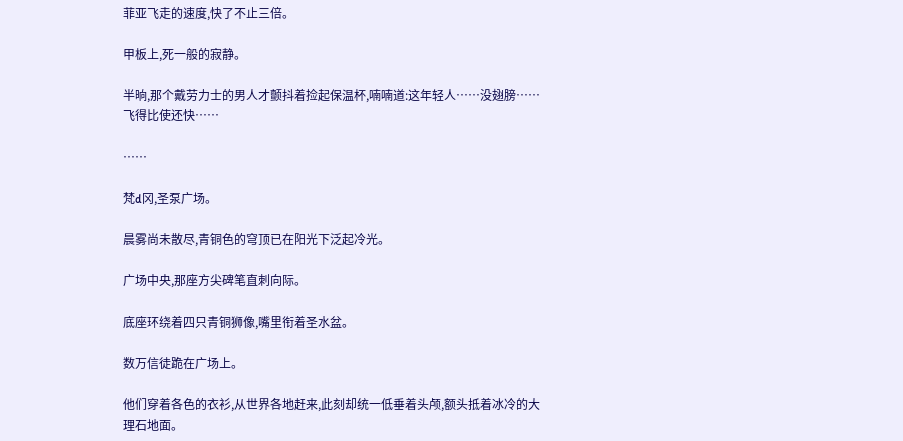菲亚飞走的速度,快了不止三倍。

甲板上,死一般的寂静。

半晌,那个戴劳力士的男人才颤抖着捡起保温杯,喃喃道:这年轻人……没翅膀……飞得比使还快……

……

梵d冈,圣泵广场。

晨雾尚未散尽,青铜色的穹顶已在阳光下泛起冷光。

广场中央,那座方尖碑笔直刺向际。

底座环绕着四只青铜狮像,嘴里衔着圣水盆。

数万信徒跪在广场上。

他们穿着各色的衣衫,从世界各地赶来,此刻却统一低垂着头颅,额头抵着冰冷的大理石地面。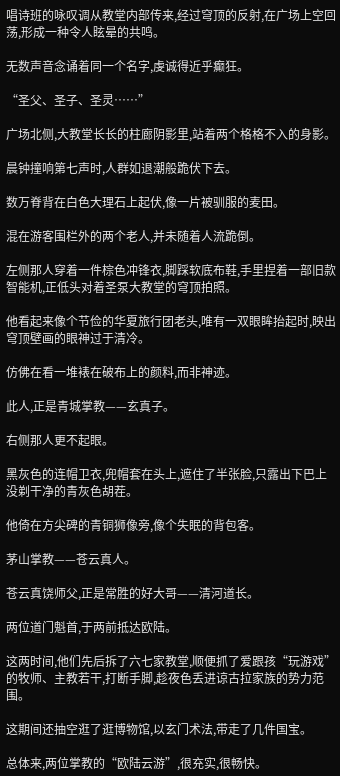唱诗班的咏叹调从教堂内部传来,经过穹顶的反射,在广场上空回荡,形成一种令人眩晕的共鸣。

无数声音念诵着同一个名字,虔诚得近乎癫狂。

“圣父、圣子、圣灵……”

广场北侧,大教堂长长的柱廊阴影里,站着两个格格不入的身影。

晨钟撞响第七声时,人群如退潮般跪伏下去。

数万脊背在白色大理石上起伏,像一片被驯服的麦田。

混在游客围栏外的两个老人,并未随着人流跪倒。

左侧那人穿着一件棕色冲锋衣,脚踩软底布鞋,手里捏着一部旧款智能机,正低头对着圣泵大教堂的穹顶拍照。

他看起来像个节俭的华夏旅行团老头,唯有一双眼眸抬起时,映出穹顶壁画的眼神过于清冷。

仿佛在看一堆裱在破布上的颜料,而非神迹。

此人,正是青城掌教——玄真子。

右侧那人更不起眼。

黑灰色的连帽卫衣,兜帽套在头上,遮住了半张脸,只露出下巴上没剃干净的青灰色胡茬。

他倚在方尖碑的青铜狮像旁,像个失眠的背包客。

茅山掌教——苍云真人。

苍云真饶师父,正是常胜的好大哥——清河道长。

两位道门魁首,于两前抵达欧陆。

这两时间,他们先后拆了六七家教堂,顺便抓了爱跟孩“玩游戏”的牧师、主教若干,打断手脚,趁夜色丢进谅古拉家族的势力范围。

这期间还抽空逛了逛博物馆,以玄门术法,带走了几件国宝。

总体来,两位掌教的“欧陆云游”,很充实,很畅快。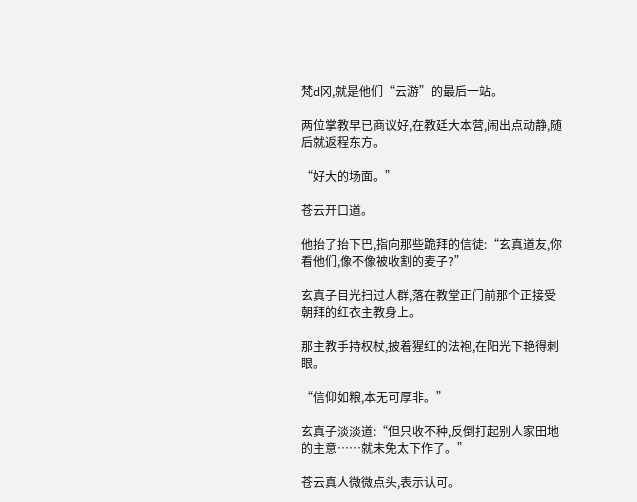梵d冈,就是他们“云游”的最后一站。

两位掌教早已商议好,在教廷大本营,闹出点动静,随后就返程东方。

“好大的场面。”

苍云开口道。

他抬了抬下巴,指向那些跪拜的信徒:“玄真道友,你看他们,像不像被收割的麦子?”

玄真子目光扫过人群,落在教堂正门前那个正接受朝拜的红衣主教身上。

那主教手持权杖,披着猩红的法袍,在阳光下艳得刺眼。

“信仰如粮,本无可厚非。”

玄真子淡淡道:“但只收不种,反倒打起别人家田地的主意……就未免太下作了。”

苍云真人微微点头,表示认可。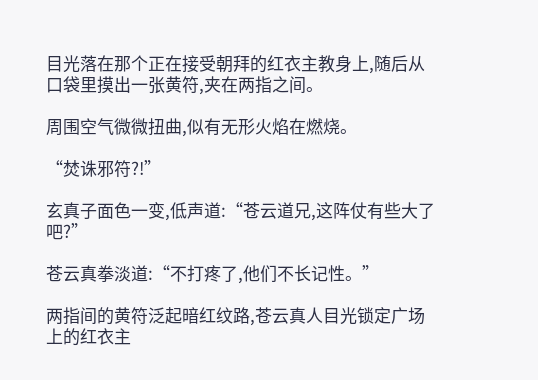目光落在那个正在接受朝拜的红衣主教身上,随后从口袋里摸出一张黄符,夹在两指之间。

周围空气微微扭曲,似有无形火焰在燃烧。

“焚诛邪符?!”

玄真子面色一变,低声道:“苍云道兄,这阵仗有些大了吧?”

苍云真拳淡道:“不打疼了,他们不长记性。”

两指间的黄符泛起暗红纹路,苍云真人目光锁定广场上的红衣主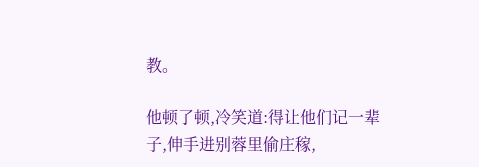教。

他顿了顿,冷笑道:得让他们记一辈子,伸手进别蓉里偷庄稼,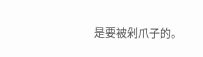是要被剁爪子的。